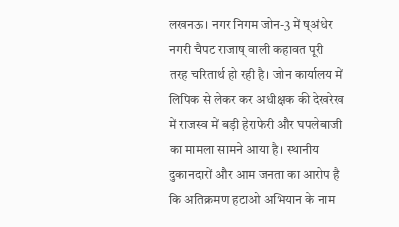लखनऊ। नगर निगम जोन-3 में ष्अंधेर नगरी चैपट राजाष् वाली कहावत पूरी तरह चरितार्थ हो रही है। जोन कार्यालय में लिपिक से लेकर कर अधीक्षक की देखरेख में राजस्व में बड़ी हेराफेरी और घपलेबाजी का मामला सामने आया है। स्थानीय दुकानदारों और आम जनता का आरोप है कि अतिक्रमण हटाओ अभियान के नाम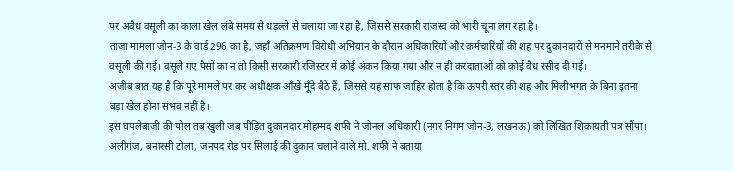पर अवैध वसूली का काला खेल लंबे समय से धड़ल्ले से चलाया जा रहा है, जिससे सरकारी राजस्व को भारी चूना लग रहा है।
ताजा मामला जोन-3 के वार्ड 296 का है, जहाँ अतिक्रमण विरोधी अभियान के दौरान अधिकारियों और कर्मचारियों की शह पर दुकानदारों से मनमाने तरीके से वसूली की गई। वसूले गए पैसों का न तो किसी सरकारी रजिस्टर में कोई अंकन किया गया और न ही करदाताओं को कोई वैध रसीद दी गई।
अजीब बात यह है कि पूरे मामले पर कर अधीक्षक आँखें मूँदे बैठे हैं, जिससे यह साफ जाहिर होता है कि ऊपरी स्तर की शह और मिलीभगत के बिना इतना बड़ा खेल होना संभव नहीं है।
इस घपलेबाजी की पोल तब खुली जब पीड़ित दुकानदार मोहम्मद शफी ने जोनल अधिकारी (नगर निगम जोन-3, लखनऊ) को लिखित शिकायती पत्र सौंपा।
अलीगंज, बनारसी टोला, जनपद रोड पर सिलाई की दुकान चलाने वाले मो. शफी ने बताया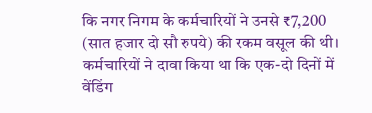कि नगर निगम के कर्मचारियों ने उनसे ₹7,200 (सात हजार दो सौ रुपये) की रकम वसूल की थी। कर्मचारियों ने दावा किया था कि एक-दो दिनों में वेंडिंग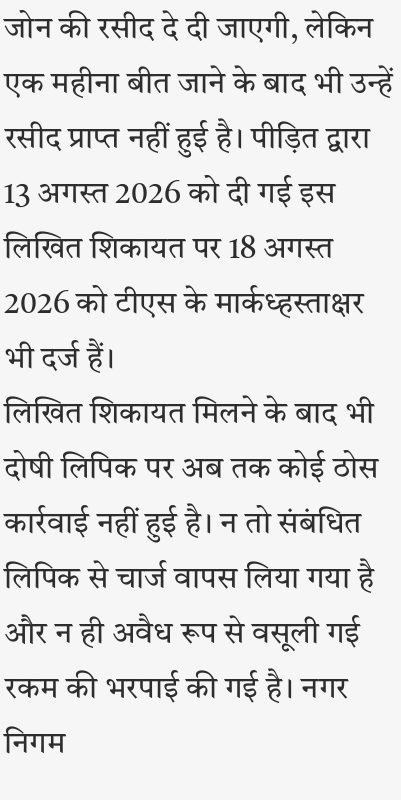जोन की रसीद दे दी जाएगी, लेकिन एक महीना बीत जाने के बाद भी उन्हें रसीद प्राप्त नहीं हुई है। पीड़ित द्वारा 13 अगस्त 2026 को दी गई इस लिखित शिकायत पर 18 अगस्त 2026 को टीएस के मार्कध्हस्ताक्षर भी दर्ज हैं।
लिखित शिकायत मिलने के बाद भी दोषी लिपिक पर अब तक कोई ठोस कार्रवाई नहीं हुई है। न तो संबंधित लिपिक से चार्ज वापस लिया गया है और न ही अवैध रूप से वसूली गई रकम की भरपाई की गई है। नगर निगम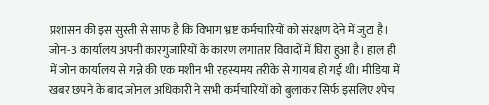प्रशासन की इस सुस्ती से साफ है कि विभाग भ्रष्ट कर्मचारियों को संरक्षण देने में जुटा है।
जोन-3 कार्यालय अपनी कारगुजारियों के कारण लगातार विवादों में घिरा हुआ है। हाल ही में जोन कार्यालय से गन्ने की एक मशीन भी रहस्यमय तरीके से गायब हो गई थी। मीडिया में खबर छपने के बाद जोनल अधिकारी ने सभी कर्मचारियों को बुलाकर सिर्फ इसलिए श्पेच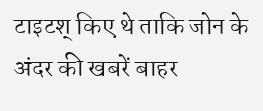टाइटश् किए थे ताकि जोन के अंदर की खबरें बाहर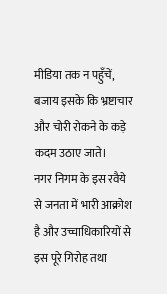मीडिया तक न पहुँचें, बजाय इसके कि भ्रष्टाचार और चोरी रोकने के कड़े कदम उठाए जाते।
नगर निगम के इस रवैये से जनता में भारी आक्रोश है और उच्चाधिकारियों से इस पूरे गिरोह तथा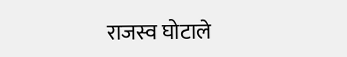राजस्व घोटाले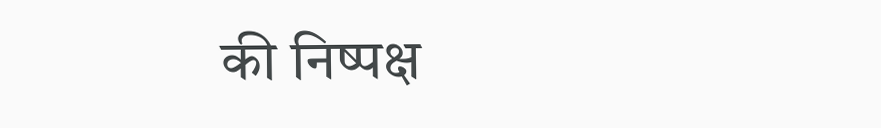की निष्पक्ष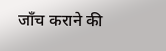जाँच कराने की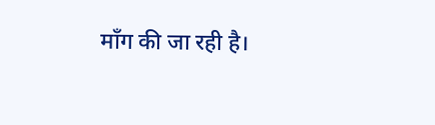माँग की जा रही है।